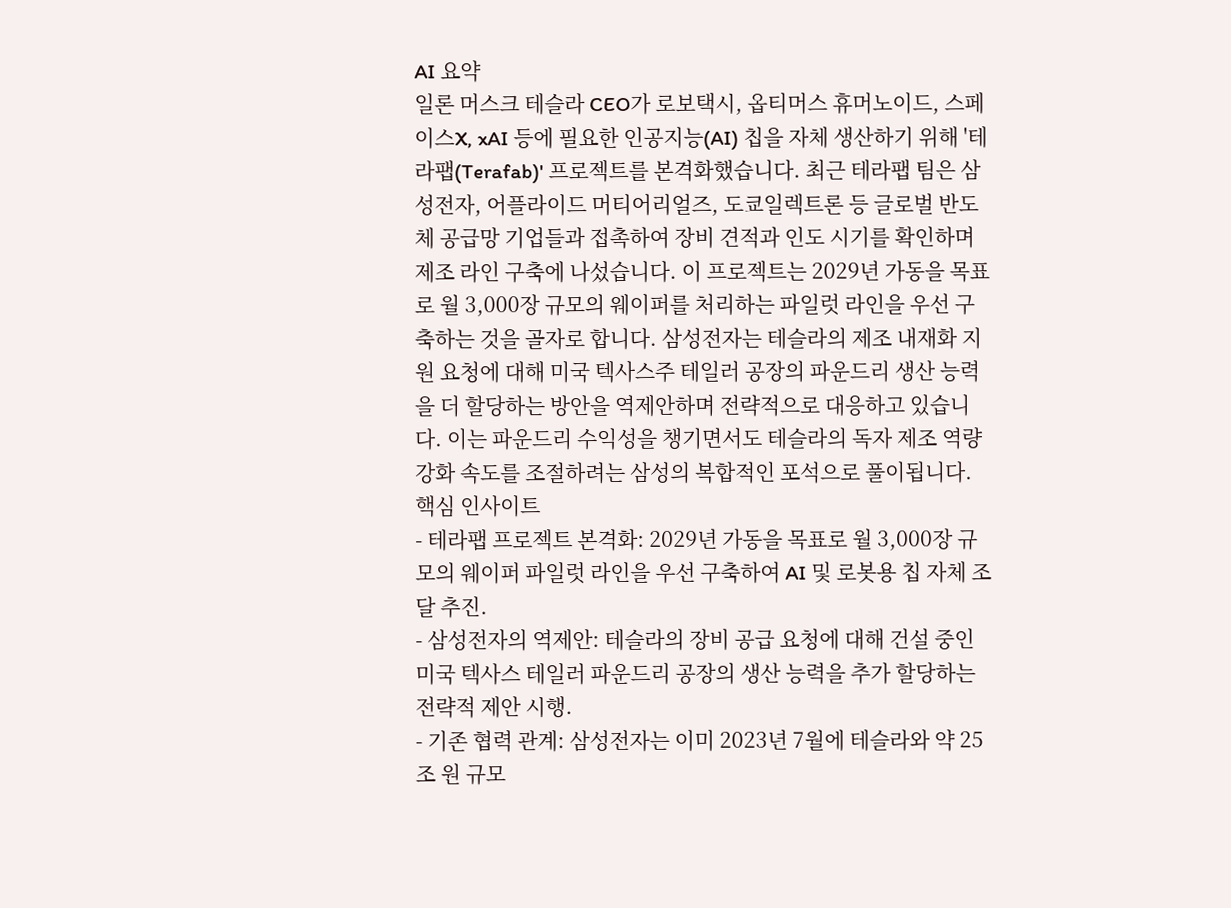AI 요약
일론 머스크 테슬라 CEO가 로보택시, 옵티머스 휴머노이드, 스페이스X, xAI 등에 필요한 인공지능(AI) 칩을 자체 생산하기 위해 '테라팹(Terafab)' 프로젝트를 본격화했습니다. 최근 테라팹 팀은 삼성전자, 어플라이드 머티어리얼즈, 도쿄일렉트론 등 글로벌 반도체 공급망 기업들과 접촉하여 장비 견적과 인도 시기를 확인하며 제조 라인 구축에 나섰습니다. 이 프로젝트는 2029년 가동을 목표로 월 3,000장 규모의 웨이퍼를 처리하는 파일럿 라인을 우선 구축하는 것을 골자로 합니다. 삼성전자는 테슬라의 제조 내재화 지원 요청에 대해 미국 텍사스주 테일러 공장의 파운드리 생산 능력을 더 할당하는 방안을 역제안하며 전략적으로 대응하고 있습니다. 이는 파운드리 수익성을 챙기면서도 테슬라의 독자 제조 역량 강화 속도를 조절하려는 삼성의 복합적인 포석으로 풀이됩니다.
핵심 인사이트
- 테라팹 프로젝트 본격화: 2029년 가동을 목표로 월 3,000장 규모의 웨이퍼 파일럿 라인을 우선 구축하여 AI 및 로봇용 칩 자체 조달 추진.
- 삼성전자의 역제안: 테슬라의 장비 공급 요청에 대해 건설 중인 미국 텍사스 테일러 파운드리 공장의 생산 능력을 추가 할당하는 전략적 제안 시행.
- 기존 협력 관계: 삼성전자는 이미 2023년 7월에 테슬라와 약 25조 원 규모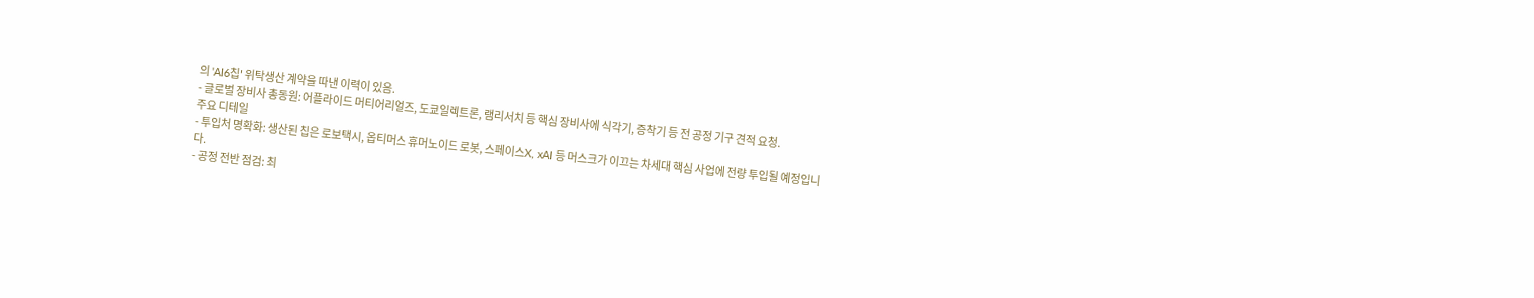의 'AI6칩' 위탁생산 계약을 따낸 이력이 있음.
- 글로벌 장비사 총동원: 어플라이드 머티어리얼즈, 도쿄일렉트론, 램리서치 등 핵심 장비사에 식각기, 증착기 등 전 공정 기구 견적 요청.
주요 디테일
- 투입처 명확화: 생산된 칩은 로보택시, 옵티머스 휴머노이드 로봇, 스페이스X, xAI 등 머스크가 이끄는 차세대 핵심 사업에 전량 투입될 예정입니다.
- 공정 전반 점검: 최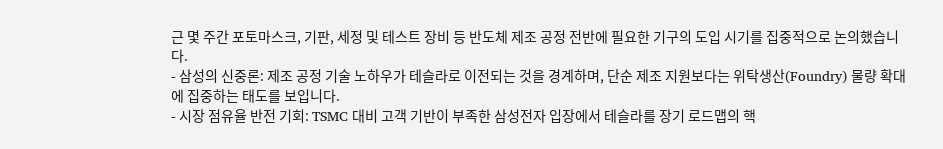근 몇 주간 포토마스크, 기판, 세정 및 테스트 장비 등 반도체 제조 공정 전반에 필요한 기구의 도입 시기를 집중적으로 논의했습니다.
- 삼성의 신중론: 제조 공정 기술 노하우가 테슬라로 이전되는 것을 경계하며, 단순 제조 지원보다는 위탁생산(Foundry) 물량 확대에 집중하는 태도를 보입니다.
- 시장 점유율 반전 기회: TSMC 대비 고객 기반이 부족한 삼성전자 입장에서 테슬라를 장기 로드맵의 핵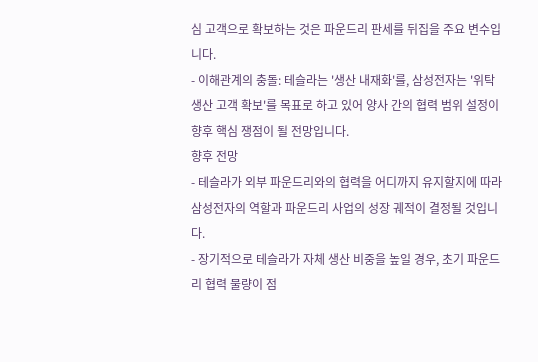심 고객으로 확보하는 것은 파운드리 판세를 뒤집을 주요 변수입니다.
- 이해관계의 충돌: 테슬라는 '생산 내재화'를, 삼성전자는 '위탁생산 고객 확보'를 목표로 하고 있어 양사 간의 협력 범위 설정이 향후 핵심 쟁점이 될 전망입니다.
향후 전망
- 테슬라가 외부 파운드리와의 협력을 어디까지 유지할지에 따라 삼성전자의 역할과 파운드리 사업의 성장 궤적이 결정될 것입니다.
- 장기적으로 테슬라가 자체 생산 비중을 높일 경우, 초기 파운드리 협력 물량이 점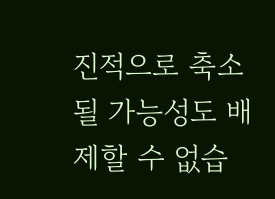진적으로 축소될 가능성도 배제할 수 없습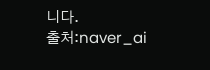니다.
출처:naver_ai